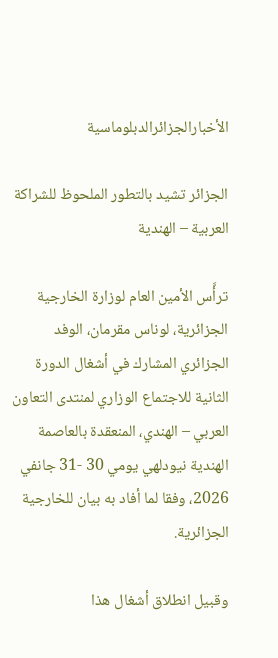الأخبارالجزائرالدبلوماسية

الجزائر تشيد بالتطور الملحوظ للشراكة العربية – الهندية

ترأَّس الأمين العام لوزارة الخارجية الجزائرية، لوناس مقرمان، الوفد الجزائري المشارك في أشغال الدورة الثانية للاجتماع الوزاري لمنتدى التعاون العربي – الهندي، المنعقدة بالعاصمة الهندية نيودلهي يومي 30 -31 جانفي 2026، وفقا لما أفاد به بيان للخارجية الجزائرية.

وقبيل انطلاق أشغال هذا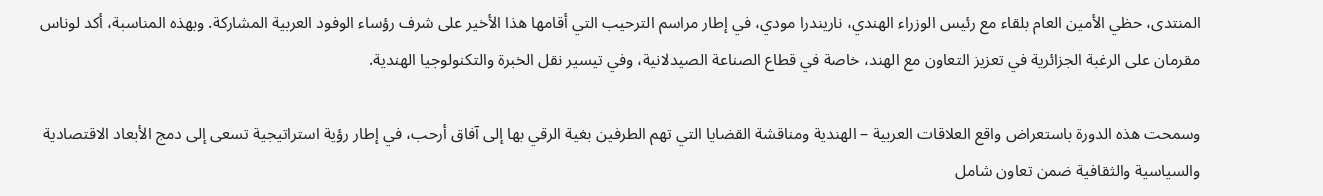المنتدى، حظي الأمين العام بلقاء مع رئيس الوزراء الهندي، ناريندرا مودي، في إطار مراسم الترحيب التي أقامها هذا الأخير على شرف رؤساء الوفود العربية المشاركة. وبهذه المناسبة، أكد لوناس مقرمان على الرغبة الجزائرية في تعزيز التعاون مع الهند، خاصة في قطاع الصناعة الصيدلانية، وفي تيسير نقل الخبرة والتكنولوجيا الهندية.

وسمحت هذه الدورة باستعراض واقع العلاقات العربية – الهندية ومناقشة القضايا التي تهم الطرفين بغية الرقي بها إلى آفاق أرحب، في إطار رؤية استراتيجية تسعى إلى دمج الأبعاد الاقتصادية والسياسية والثقافية ضمن تعاون شامل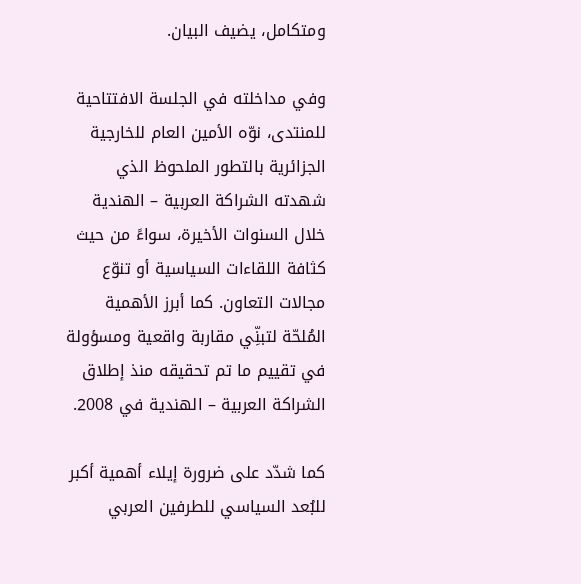ومتكامل، يضيف البيان.

وفي مداخلته في الجلسة الافتتاحية للمنتدى، نوّه الأمين العام للخارجية الجزائرية بالتطور الملحوظ الذي شهدته الشراكة العربية – الهندية خلال السنوات الأخيرة، سواءً من حيث كثافة اللقاءات السياسية أو تنوّع مجالات التعاون. كما أبرز الأهمية المُلحّة لتبنِّي مقاربة واقعية ومسؤولة في تقييم ما تم تحقيقه منذ إطلاق الشراكة العربية – الهندية في 2008.

كما شدّد على ضرورة إيلاء أهمية أكبر للبُعد السياسي للطرفين العربي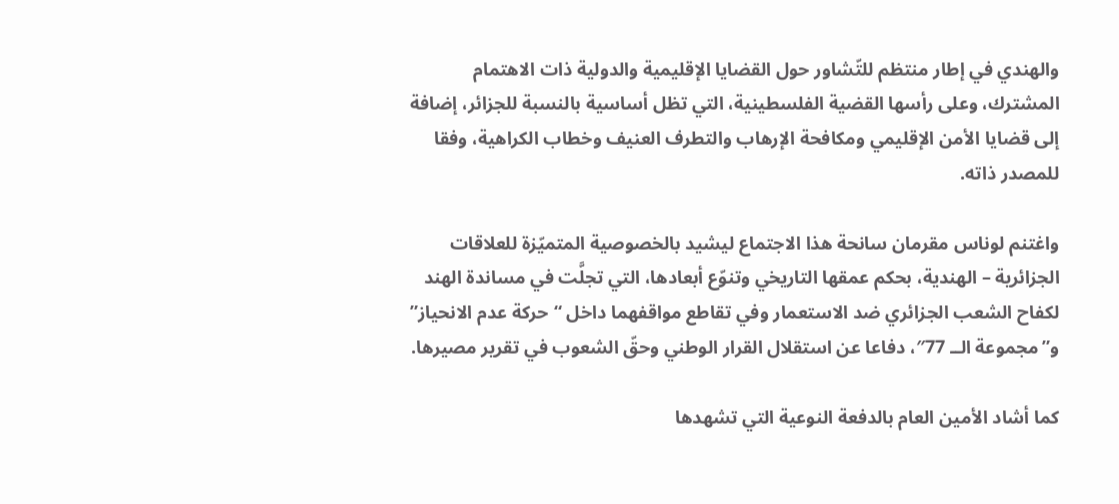والهندي في إطار منتظم للتّشاور حول القضايا الإقليمية والدولية ذات الاهتمام المشترك، وعلى رأسها القضية الفلسطينية، التي تظل أساسية بالنسبة للجزائر، إضافة إلى قضايا الأمن الإقليمي ومكافحة الإرهاب والتطرف العنيف وخطاب الكراهية، وفقا للمصدر ذاته.

واغتنم لوناس مقرمان سانحة هذا الاجتماع ليشيد بالخصوصية المتميّزة للعلاقات الجزائرية – الهندية، بحكم عمقها التاريخي وتنوّع أبعادها، التي تجلَّت في مساندة الهند لكفاح الشعب الجزائري ضد الاستعمار وفي تقاطع مواقفهما داخل “حركة عدم الانحياز” و”مجموعة الــ 77″، دفاعا عن استقلال القرار الوطني وحقّ الشعوب في تقرير مصيرها.

كما أشاد الأمين العام بالدفعة النوعية التي تشهدها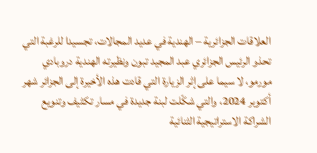العلاقات الجزائرية – الهندية في عديد المجالات، تجسيدا للرغبة التي تحذو الرئيس الجزائري عبد المجيد تبون ونظيرته الهندية دروبادي مورمو، لا سيما على إثر الزيارة التي قادت هذه الأخيرة إلى الجزائر شهر أكتوبر 2024، والتي شكّلت لبنة جديدة في مسار تكثيف وتنويع الشراكة الاستراتيجية الثنائية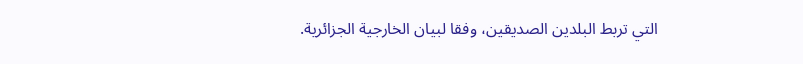التي تربط البلدين الصديقين، وفقا لبيان الخارجية الجزائرية.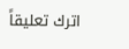اترك تعليقاً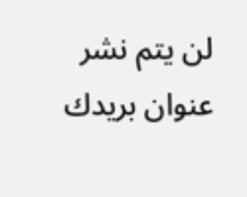لن يتم نشر عنوان بريدك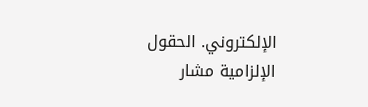الإلكتروني. الحقول الإلزامية مشار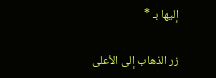إليها بـ *

زر الذهاب إلى الأعلى